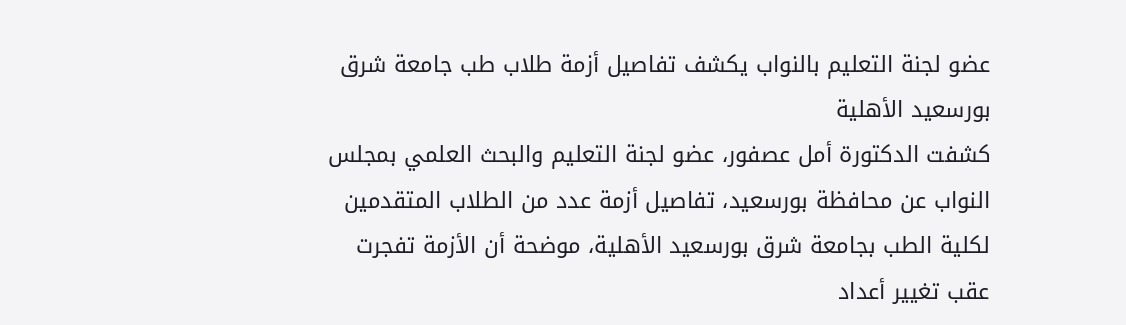عضو لجنة التعليم بالنواب يكشف تفاصيل أزمة طلاب طب جامعة شرق بورسعيد الأهلية
كشفت الدكتورة أمل عصفور، عضو لجنة التعليم والبحث العلمي بمجلس النواب عن محافظة بورسعيد، تفاصيل أزمة عدد من الطلاب المتقدمين لكلية الطب بجامعة شرق بورسعيد الأهلية، موضحة أن الأزمة تفجرت عقب تغيير أعداد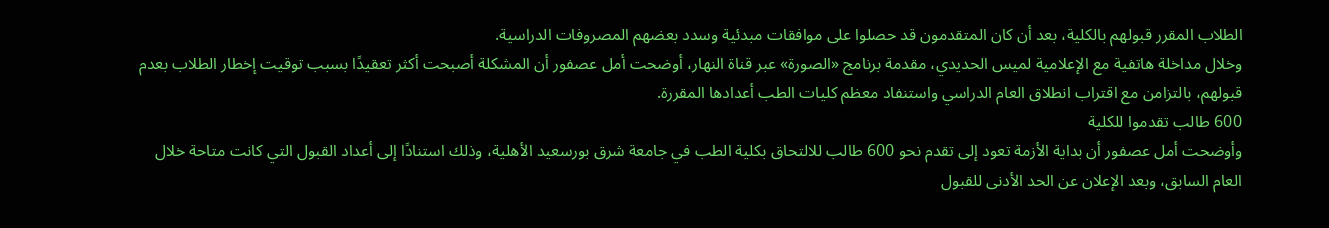الطلاب المقرر قبولهم بالكلية، بعد أن كان المتقدمون قد حصلوا على موافقات مبدئية وسدد بعضهم المصروفات الدراسية.
وخلال مداخلة هاتفية مع الإعلامية لميس الحديدي، مقدمة برنامج «الصورة» عبر قناة النهار، أوضحت أمل عصفور أن المشكلة أصبحت أكثر تعقيدًا بسبب توقيت إخطار الطلاب بعدم قبولهم، بالتزامن مع اقتراب انطلاق العام الدراسي واستنفاد معظم كليات الطب أعدادها المقررة.
600 طالب تقدموا للكلية
وأوضحت أمل عصفور أن بداية الأزمة تعود إلى تقدم نحو 600 طالب للالتحاق بكلية الطب في جامعة شرق بورسعيد الأهلية، وذلك استنادًا إلى أعداد القبول التي كانت متاحة خلال العام السابق، وبعد الإعلان عن الحد الأدنى للقبول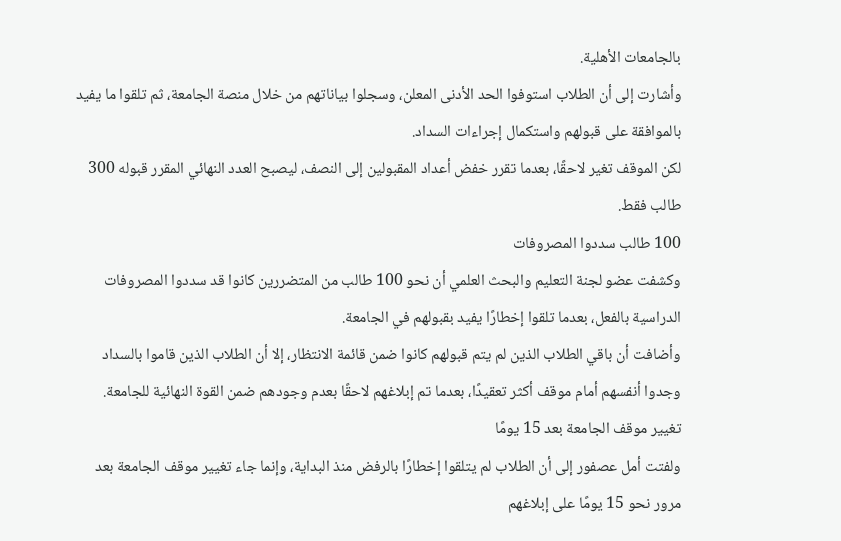بالجامعات الأهلية.
وأشارت إلى أن الطلاب استوفوا الحد الأدنى المعلن، وسجلوا بياناتهم من خلال منصة الجامعة، ثم تلقوا ما يفيد بالموافقة على قبولهم واستكمال إجراءات السداد.
لكن الموقف تغير لاحقًا، بعدما تقرر خفض أعداد المقبولين إلى النصف، ليصبح العدد النهائي المقرر قبوله 300 طالب فقط.
100 طالب سددوا المصروفات
وكشفت عضو لجنة التعليم والبحث العلمي أن نحو 100 طالب من المتضررين كانوا قد سددوا المصروفات الدراسية بالفعل، بعدما تلقوا إخطارًا يفيد بقبولهم في الجامعة.
وأضافت أن باقي الطلاب الذين لم يتم قبولهم كانوا ضمن قائمة الانتظار، إلا أن الطلاب الذين قاموا بالسداد وجدوا أنفسهم أمام موقف أكثر تعقيدًا، بعدما تم إبلاغهم لاحقًا بعدم وجودهم ضمن القوة النهائية للجامعة.
تغيير موقف الجامعة بعد 15 يومًا
ولفتت أمل عصفور إلى أن الطلاب لم يتلقوا إخطارًا بالرفض منذ البداية، وإنما جاء تغيير موقف الجامعة بعد مرور نحو 15 يومًا على إبلاغهم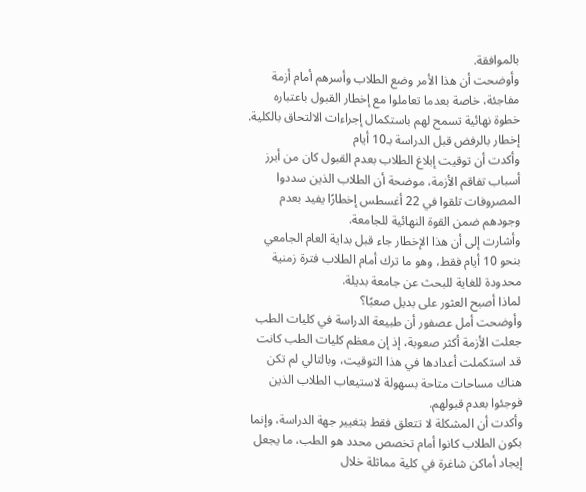بالموافقة.
وأوضحت أن هذا الأمر وضع الطلاب وأسرهم أمام أزمة مفاجئة، خاصة بعدما تعاملوا مع إخطار القبول باعتباره خطوة نهائية تسمح لهم باستكمال إجراءات الالتحاق بالكلية.
إخطار بالرفض قبل الدراسة بـ10 أيام
وأكدت أن توقيت إبلاغ الطلاب بعدم القبول كان من أبرز أسباب تفاقم الأزمة، موضحة أن الطلاب الذين سددوا المصروفات تلقوا في 22 أغسطس إخطارًا يفيد بعدم وجودهم ضمن القوة النهائية للجامعة.
وأشارت إلى أن هذا الإخطار جاء قبل بداية العام الجامعي بنحو 10 أيام فقط، وهو ما ترك أمام الطلاب فترة زمنية محدودة للغاية للبحث عن جامعة بديلة.
لماذا أصبح العثور على بديل صعبًا؟
وأوضحت أمل عصفور أن طبيعة الدراسة في كليات الطب جعلت الأزمة أكثر صعوبة، إذ إن معظم كليات الطب كانت قد استكملت أعدادها في هذا التوقيت، وبالتالي لم تكن هناك مساحات متاحة بسهولة لاستيعاب الطلاب الذين فوجئوا بعدم قبولهم.
وأكدت أن المشكلة لا تتعلق فقط بتغيير جهة الدراسة، وإنما بكون الطلاب كانوا أمام تخصص محدد هو الطب، ما يجعل إيجاد أماكن شاغرة في كلية مماثلة خلال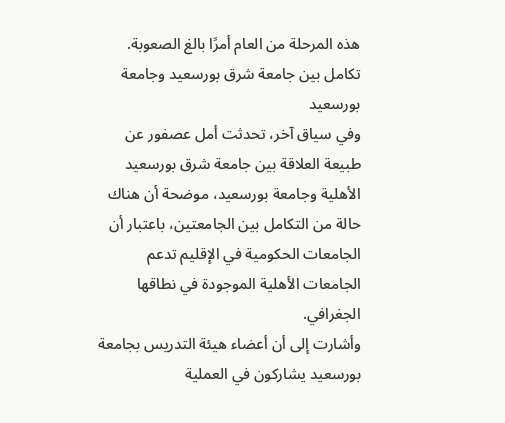هذه المرحلة من العام أمرًا بالغ الصعوبة.
تكامل بين جامعة شرق بورسعيد وجامعة بورسعيد
وفي سياق آخر، تحدثت أمل عصفور عن طبيعة العلاقة بين جامعة شرق بورسعيد الأهلية وجامعة بورسعيد، موضحة أن هناك حالة من التكامل بين الجامعتين، باعتبار أن الجامعات الحكومية في الإقليم تدعم الجامعات الأهلية الموجودة في نطاقها الجغرافي.
وأشارت إلى أن أعضاء هيئة التدريس بجامعة بورسعيد يشاركون في العملية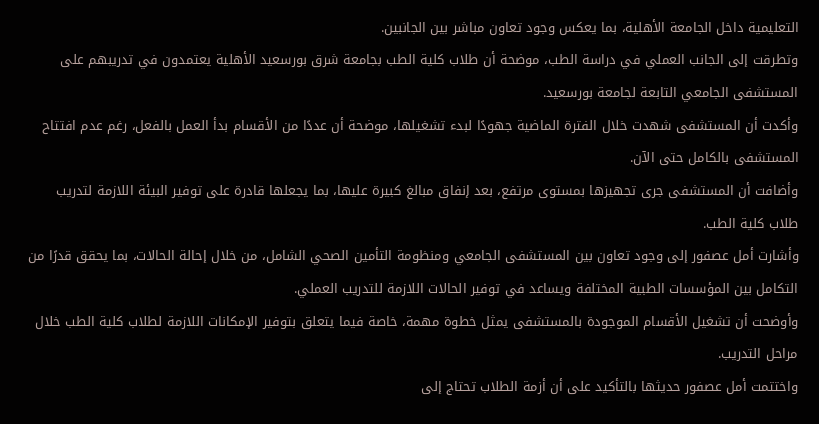التعليمية داخل الجامعة الأهلية، بما يعكس وجود تعاون مباشر بين الجانبين.
وتطرقت إلى الجانب العملي في دراسة الطب، موضحة أن طلاب كلية الطب بجامعة شرق بورسعيد الأهلية يعتمدون في تدريبهم على المستشفى الجامعي التابعة لجامعة بورسعيد.
وأكدت أن المستشفى شهدت خلال الفترة الماضية جهودًا لبدء تشغيلها، موضحة أن عددًا من الأقسام بدأ العمل بالفعل، رغم عدم افتتاح المستشفى بالكامل حتى الآن.
وأضافت أن المستشفى جرى تجهيزها بمستوى مرتفع، بعد إنفاق مبالغ كبيرة عليها، بما يجعلها قادرة على توفير البيئة اللازمة لتدريب طلاب كلية الطب.
وأشارت أمل عصفور إلى وجود تعاون بين المستشفى الجامعي ومنظومة التأمين الصحي الشامل، من خلال إحالة الحالات، بما يحقق قدرًا من التكامل بين المؤسسات الطبية المختلفة ويساعد في توفير الحالات اللازمة للتدريب العملي.
وأوضحت أن تشغيل الأقسام الموجودة بالمستشفى يمثل خطوة مهمة، خاصة فيما يتعلق بتوفير الإمكانات اللازمة لطلاب كلية الطب خلال مراحل التدريب.
واختتمت أمل عصفور حديثها بالتأكيد على أن أزمة الطلاب تحتاج إلى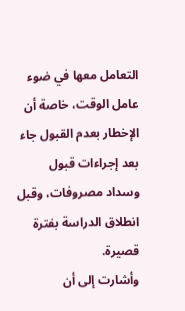التعامل معها في ضوء عامل الوقت، خاصة أن الإخطار بعدم القبول جاء بعد إجراءات قبول وسداد مصروفات، وقبل انطلاق الدراسة بفترة قصيرة.
وأشارت إلى أن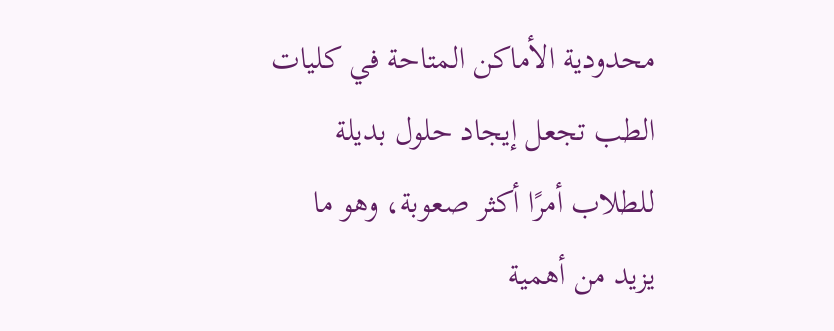محدودية الأماكن المتاحة في كليات الطب تجعل إيجاد حلول بديلة للطلاب أمرًا أكثر صعوبة، وهو ما يزيد من أهمية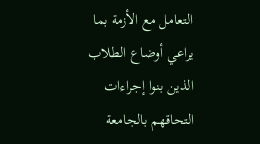التعامل مع الأزمة بما يراعي أوضاع الطلاب الذين بنوا إجراءات التحاقهم بالجامعة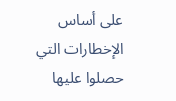على أساس الإخطارات التي حصلوا عليها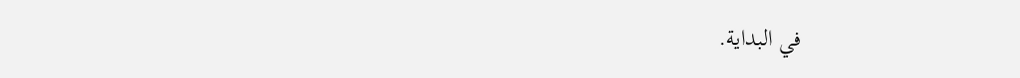في البداية.